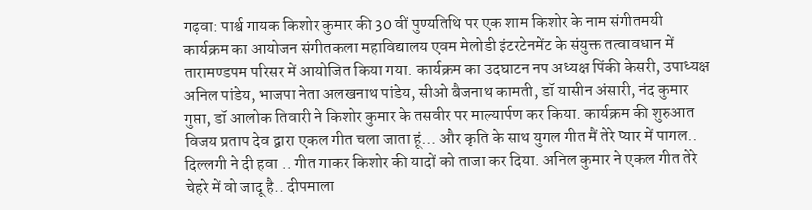गढ़वा: पार्श्व गायक किशोर कुमार की 30 वीं पुण्यतिथि पर एक शाम किशोर के नाम संगीतमयी कार्यक्रम का आयोजन संगीतकला महाविद्यालय एवम मेलोडी इंटरटेनमेंट के संयुक्त तत्वावधान में तारामण्डपम परिसर में आयोजित किया गया. कार्यक्रम का उदघाटन नप अध्यक्ष पिंकी केसरी, उपाध्यक्ष अनिल पांडेय, भाजपा नेता अलखनाथ पांडेय, सीओ बैजनाथ कामती, डॉ यासीन अंसारी, नंद कुमार गुप्ता, डॉ आलोक तिवारी ने किशोर कुमार के तसवीर पर माल्यार्पण कर किया. कार्यक्रम की शुरुआत विजय प्रताप देव द्वारा एकल गीत चला जाता हूं… और कृति के साथ युगल गीत मैं तेरे प्यार में पागल.. दिल्लगी ने दी हवा .. गीत गाकर किशोर की यादों को ताजा कर दिया. अनिल कुमार ने एकल गीत तेरे चेहरे में वो जादू है.. दीपमाला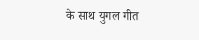के साथ युगल गीत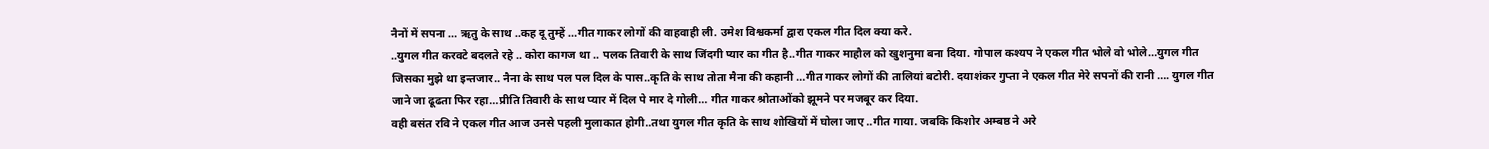नैनों में सपना … ऋतु के साथ ..कह दू तुम्हें …गीत गाकर लोगों की वाहवाही ली. उमेश विश्वकर्मा द्वारा एकल गीत दिल क्या करे.
..युगल गीत करवटे बदलते रहे .. कोरा कागज था .. पलक तिवारी के साथ जिंदगी प्यार का गीत है..गीत गाकर माहौल को खुशनुमा बना दिया. गोपाल कश्यप ने एकल गीत भोले वो भोले…युगल गीत जिसका मुझे था इन्तजार.. नैना के साथ पल पल दिल के पास..कृति के साथ तोता मैना की कहानी …गीत गाकर लोगों की तालियां बटोरी. दयाशंकर गुप्ता ने एकल गीत मेरे सपनों की रानी …. युगल गीत जाने जा ढूढता फिर रहा…प्रीति तिवारी के साथ प्यार में दिल पे मार दे गोली… गीत गाकर श्रोताओंको झूमने पर मजबूर कर दिया.
वही बसंत रवि ने एकल गीत आज उनसे पहली मुलाकात होगी..तथा युगल गीत कृति के साथ शोखियों में घोला जाए ..गीत गाया. जबकि किशोर अम्बष्ठ ने अरे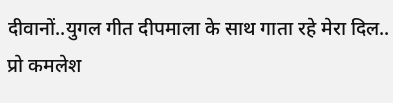दीवानों..युगल गीत दीपमाला के साथ गाता रहे मेरा दिल.. प्रो कमलेश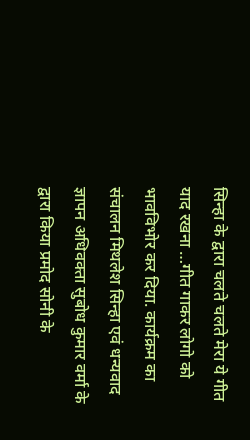सिन्हा के द्वारा चलते चलते मेरा ये गीत याद रखना …गीत गाकर लोगो को भावविभोर कर दिया. कार्यक्रम का संचालन मिथलेश सिन्हा एवं धन्यवाद ज्ञापन अधिवक्ता सुबोध कुमार वर्मा के द्वारा किया प्रमोद सोनी के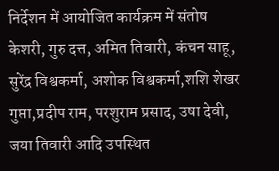निर्देशन में आयोजित कार्यक्रम में संतोष केशरी, गुरु दत्त, अमित तिवारी, कंचन साहू, सुरेंद्र विश्वकर्मा, अशोक विश्वकर्मा,शशि शेखर गुप्ता,प्रदीप राम, परशुराम प्रसाद, उषा देवी, जया तिवारी आदि उपस्थित